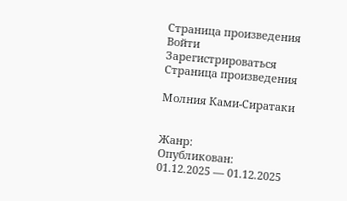Страница произведения
Войти
Зарегистрироваться
Страница произведения

Молния Ками-Сиратаки


Жанр:
Опубликован:
01.12.2025 — 01.12.2025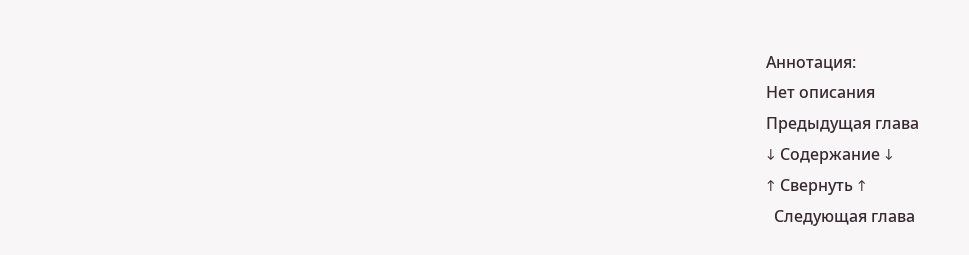Аннотация:
Нет описания
Предыдущая глава
↓ Содержание ↓
↑ Свернуть ↑
  Следующая глава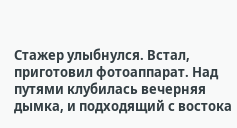Стажер улыбнулся. Встал, приготовил фотоаппарат. Над путями клубилась вечерняя дымка, и подходящий с востока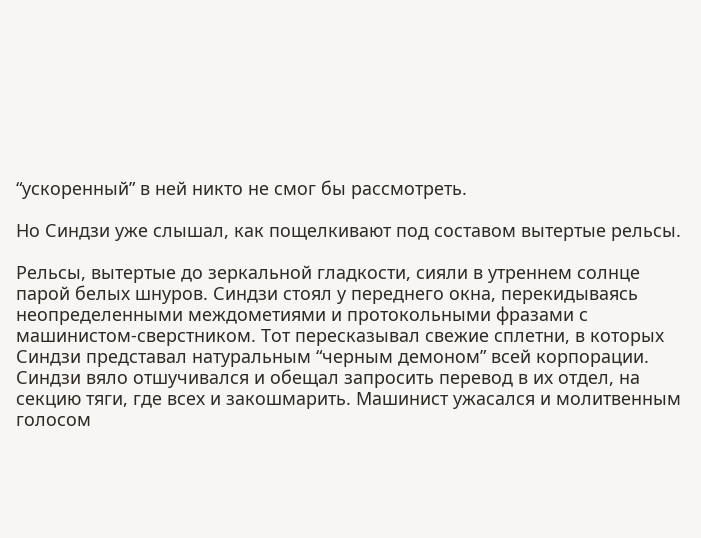“ускоренный” в ней никто не смог бы рассмотреть.

Но Синдзи уже слышал, как пощелкивают под составом вытертые рельсы.

Рельсы, вытертые до зеркальной гладкости, сияли в утреннем солнце парой белых шнуров. Синдзи стоял у переднего окна, перекидываясь неопределенными междометиями и протокольными фразами с машинистом-сверстником. Тот пересказывал свежие сплетни, в которых Синдзи представал натуральным “черным демоном” всей корпорации. Синдзи вяло отшучивался и обещал запросить перевод в их отдел, на секцию тяги, где всех и закошмарить. Машинист ужасался и молитвенным голосом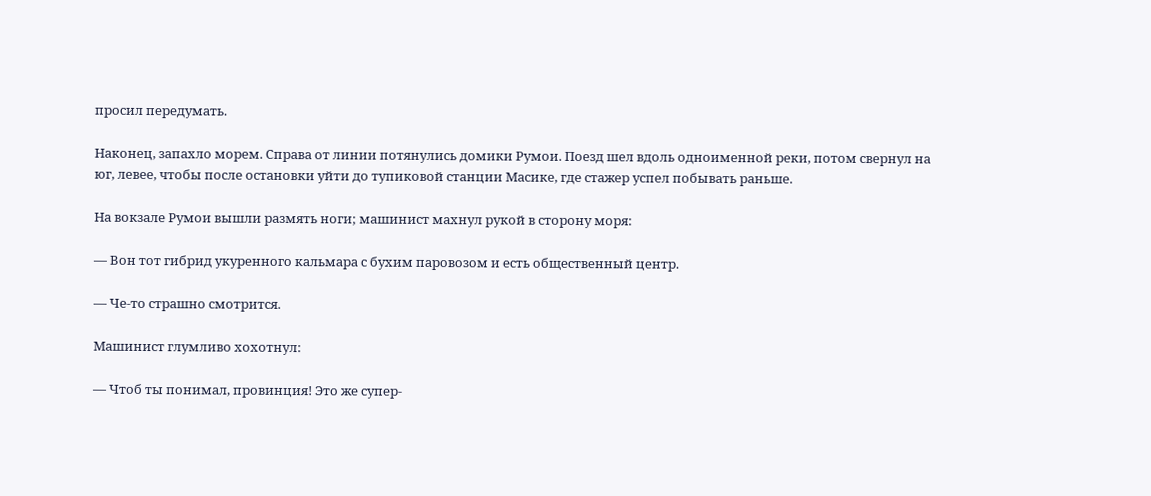просил передумать.

Наконец, запахло морем. Справа от линии потянулись домики Румои. Поезд шел вдоль одноименной реки, потом свернул на юг, левее, чтобы после остановки уйти до тупиковой станции Масике, где стажер успел побывать раньше.

На вокзале Румои вышли размять ноги; машинист махнул рукой в сторону моря:

— Вон тот гибрид укуренного кальмара с бухим паровозом и есть общественный центр.

— Че-то страшно смотрится.

Машинист глумливо хохотнул:

— Чтоб ты понимал, провинция! Это же супер-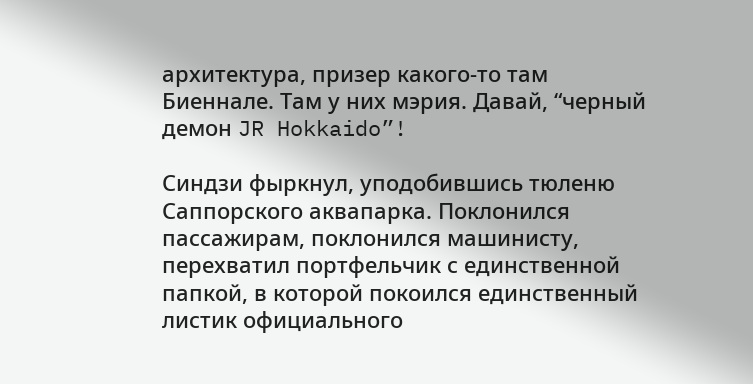архитектура, призер какого-то там Биеннале. Там у них мэрия. Давай, “черный демон JR Hokkaido”!

Синдзи фыркнул, уподобившись тюленю Саппорского аквапарка. Поклонился пассажирам, поклонился машинисту, перехватил портфельчик с единственной папкой, в которой покоился единственный листик официального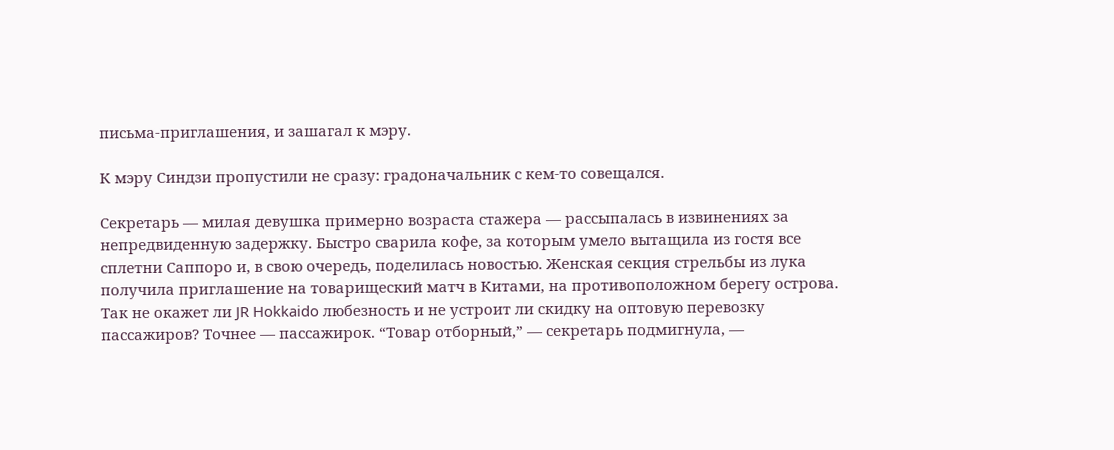письма-приглашения, и зашагал к мэру.

К мэру Синдзи пропустили не сразу: градоначальник с кем-то совещался.

Секретарь — милая девушка примерно возраста стажера — рассыпалась в извинениях за непредвиденную задержку. Быстро сварила кофе, за которым умело вытащила из гостя все сплетни Саппоро и, в свою очередь, поделилась новостью. Женская секция стрельбы из лука получила приглашение на товарищеский матч в Китами, на противоположном берегу острова. Так не окажет ли JR Hokkaido любезность и не устроит ли скидку на оптовую перевозку пассажиров? Точнее — пассажирок. “Товар отборный,” — секретарь подмигнула, —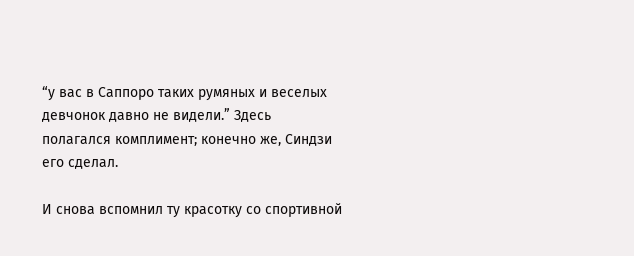“у вас в Саппоро таких румяных и веселых девчонок давно не видели.” Здесь полагался комплимент; конечно же, Синдзи его сделал.

И снова вспомнил ту красотку со спортивной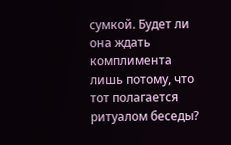сумкой. Будет ли она ждать комплимента лишь потому, что тот полагается ритуалом беседы?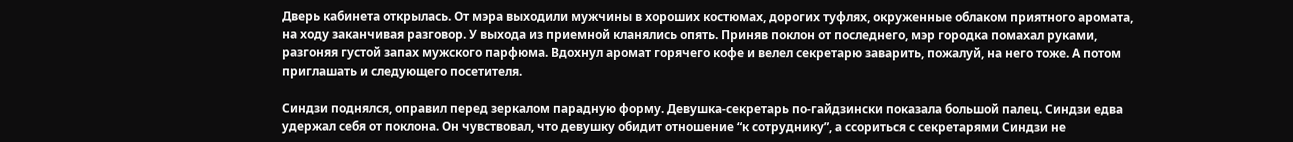Дверь кабинета открылась. От мэра выходили мужчины в хороших костюмах, дорогих туфлях, окруженные облаком приятного аромата, на ходу заканчивая разговор. У выхода из приемной кланялись опять. Приняв поклон от последнего, мэр городка помахал руками, разгоняя густой запах мужского парфюма. Вдохнул аромат горячего кофе и велел секретарю заварить, пожалуй, на него тоже. А потом приглашать и следующего посетителя.

Синдзи поднялся, оправил перед зеркалом парадную форму. Девушка-секретарь по-гайдзински показала большой палец. Синдзи едва удержал себя от поклона. Он чувствовал, что девушку обидит отношение “к сотруднику”, а ссориться с секретарями Синдзи не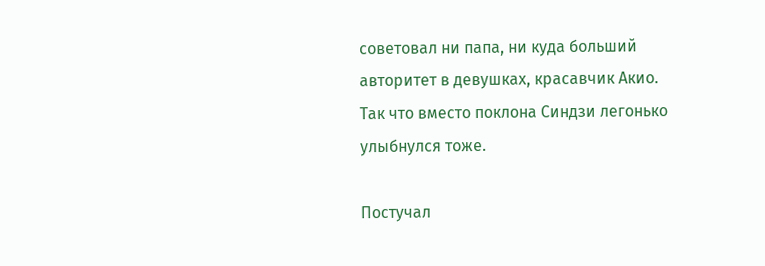советовал ни папа, ни куда больший авторитет в девушках, красавчик Акио. Так что вместо поклона Синдзи легонько улыбнулся тоже.

Постучал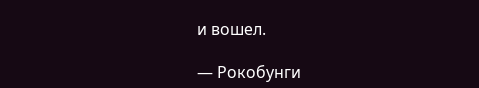и вошел.

— Рокобунги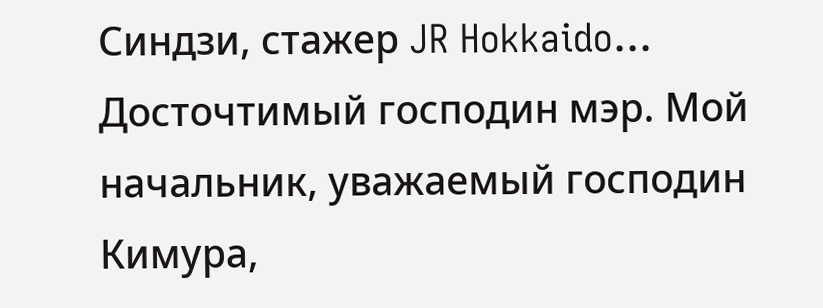Синдзи, стажер JR Hokkaido… Досточтимый господин мэр. Мой начальник, уважаемый господин Кимура,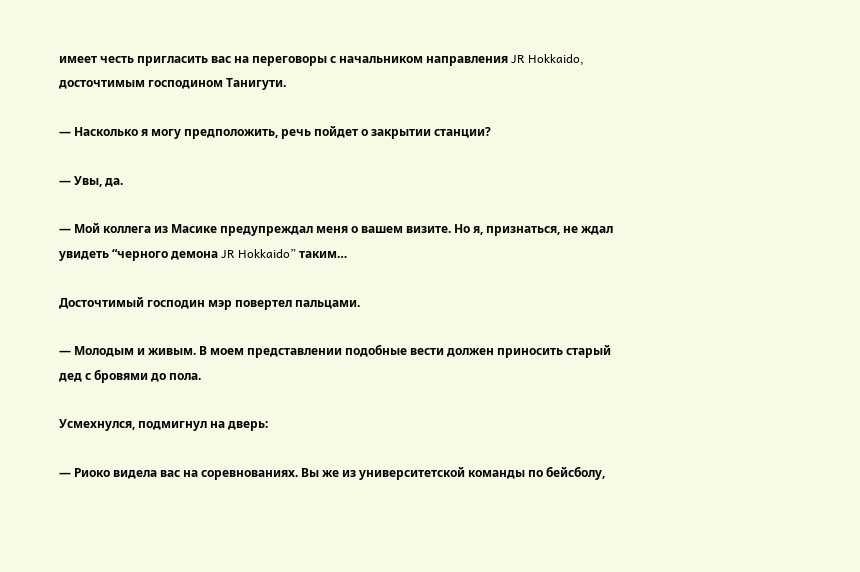имеет честь пригласить вас на переговоры с начальником направления JR Hokkaido, досточтимым господином Танигути.

— Насколько я могу предположить, речь пойдет о закрытии станции?

— Увы, да.

— Мой коллега из Масике предупреждал меня о вашем визите. Но я, признаться, не ждал увидеть “черного демона JR Hokkaido” таким…

Досточтимый господин мэр повертел пальцами.

— Молодым и живым. В моем представлении подобные вести должен приносить старый дед с бровями до пола.

Усмехнулся, подмигнул на дверь:

— Риоко видела вас на соревнованиях. Вы же из университетской команды по бейсболу,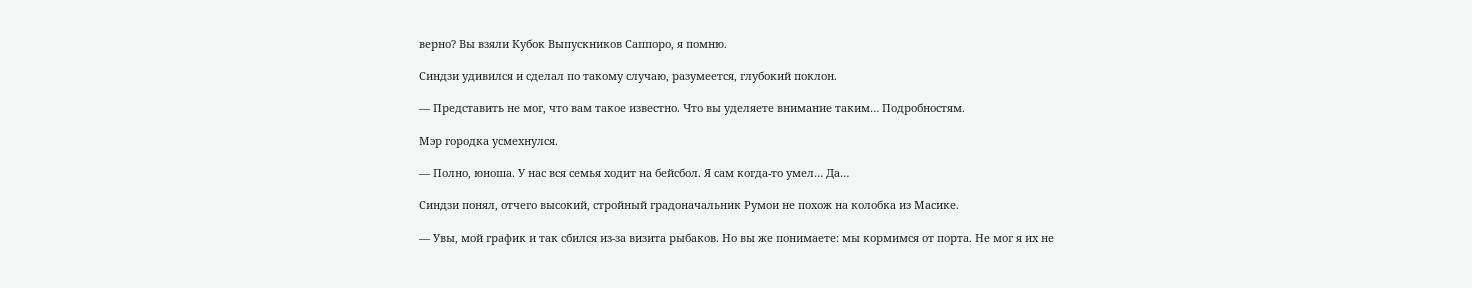верно? Вы взяли Кубок Выпускников Саппоро, я помню.

Синдзи удивился и сделал по такому случаю, разумеется, глубокий поклон.

— Представить не мог, что вам такое известно. Что вы уделяете внимание таким… Подробностям.

Мэр городка усмехнулся.

— Полно, юноша. У нас вся семья ходит на бейсбол. Я сам когда-то умел… Да…

Синдзи понял, отчего высокий, стройный градоначальник Румои не похож на колобка из Масике.

— Увы, мой график и так сбился из-за визита рыбаков. Но вы же понимаете: мы кормимся от порта. Не мог я их не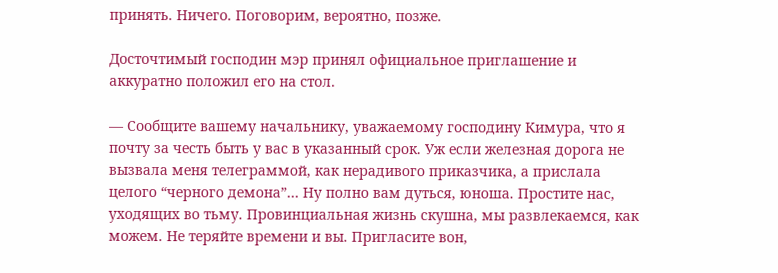принять. Ничего. Поговорим, вероятно, позже.

Досточтимый господин мэр принял официальное приглашение и аккуратно положил его на стол.

— Сообщите вашему начальнику, уважаемому господину Кимура, что я почту за честь быть у вас в указанный срок. Уж если железная дорога не вызвала меня телеграммой, как нерадивого приказчика, а прислала целого “черного демона”… Ну полно вам дуться, юноша. Простите нас, уходящих во тьму. Провинциальная жизнь скушна, мы развлекаемся, как можем. Не теряйте времени и вы. Пригласите вон,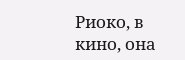Риоко, в кино, она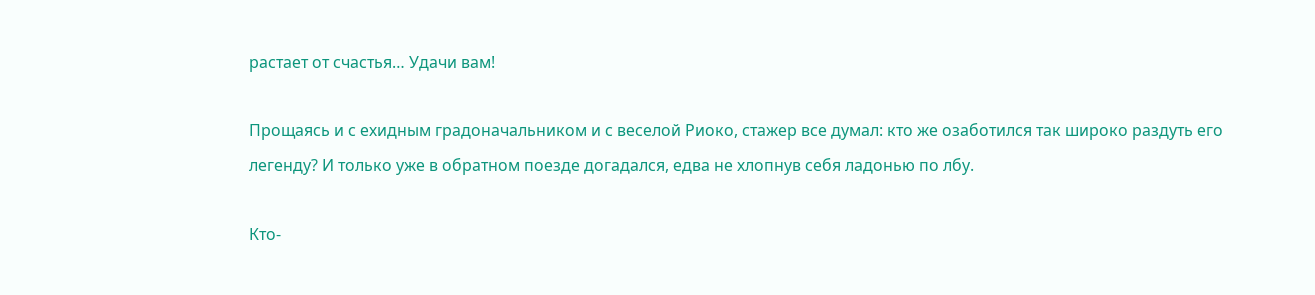растает от счастья… Удачи вам!

Прощаясь и с ехидным градоначальником и с веселой Риоко, стажер все думал: кто же озаботился так широко раздуть его легенду? И только уже в обратном поезде догадался, едва не хлопнув себя ладонью по лбу.

Кто-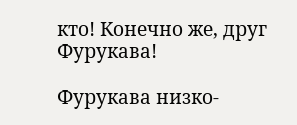кто! Конечно же, друг Фурукава!

Фурукава низко-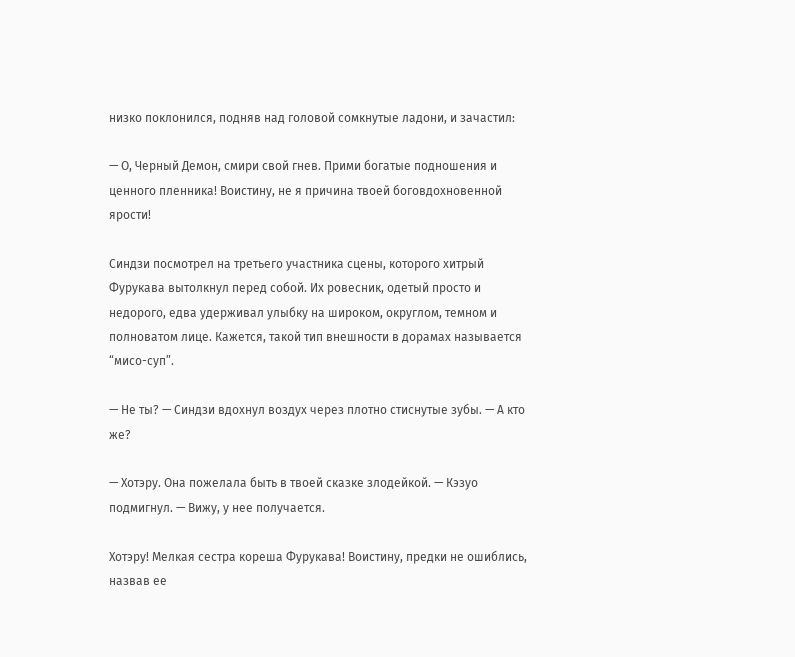низко поклонился, подняв над головой сомкнутые ладони, и зачастил:

— О, Черный Демон, смири свой гнев. Прими богатые подношения и ценного пленника! Воистину, не я причина твоей боговдохновенной ярости!

Синдзи посмотрел на третьего участника сцены, которого хитрый Фурукава вытолкнул перед собой. Их ровесник, одетый просто и недорого, едва удерживал улыбку на широком, округлом, темном и полноватом лице. Кажется, такой тип внешности в дорамах называется “мисо-суп”.

— Не ты? — Синдзи вдохнул воздух через плотно стиснутые зубы. — А кто же?

— Хотэру. Она пожелала быть в твоей сказке злодейкой. — Кэзуо подмигнул. — Вижу, у нее получается.

Хотэру! Мелкая сестра кореша Фурукава! Воистину, предки не ошиблись, назвав ее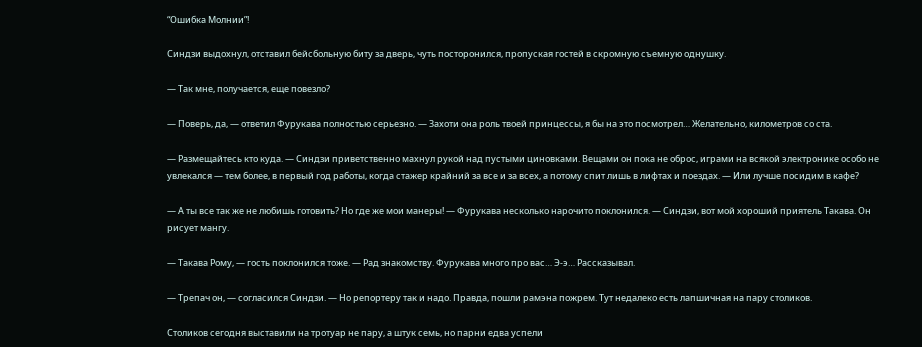“Ошибка Молнии”!

Синдзи выдохнул, отставил бейсбольную биту за дверь, чуть посторонился, пропуская гостей в скромную съемную однушку.

— Так мне, получается, еще повезло?

— Поверь, да, — ответил Фурукава полностью серьезно. — Захоти она роль твоей принцессы, я бы на это посмотрел… Желательно, километров со ста.

— Размещайтесь кто куда. — Синдзи приветственно махнул рукой над пустыми циновками. Вещами он пока не оброс, играми на всякой электронике особо не увлекался — тем более, в первый год работы, когда стажер крайний за все и за всех, а потому спит лишь в лифтах и поездах. — Или лучше посидим в кафе?

— А ты все так же не любишь готовить? Но где же мои манеры! — Фурукава несколько нарочито поклонился. — Синдзи, вот мой хороший приятель Такава. Он рисует мангу.

— Такава Рому, — гость поклонился тоже. — Рад знакомству. Фурукава много про вас… Э-э… Рассказывал.

— Трепач он, — согласился Синдзи. — Но репортеру так и надо. Правда, пошли рамэна пожрем. Тут недалеко есть лапшичная на пару столиков.

Столиков сегодня выставили на тротуар не пару, а штук семь, но парни едва успели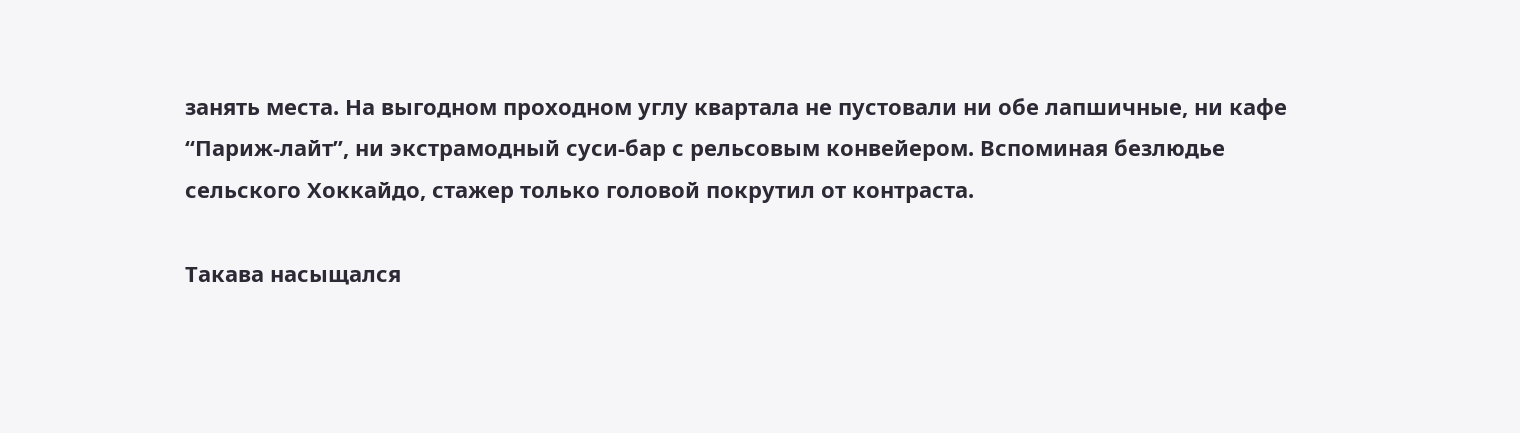занять места. На выгодном проходном углу квартала не пустовали ни обе лапшичные, ни кафе “Париж-лайт”, ни экстрамодный суси-бар с рельсовым конвейером. Вспоминая безлюдье сельского Хоккайдо, стажер только головой покрутил от контраста.

Такава насыщался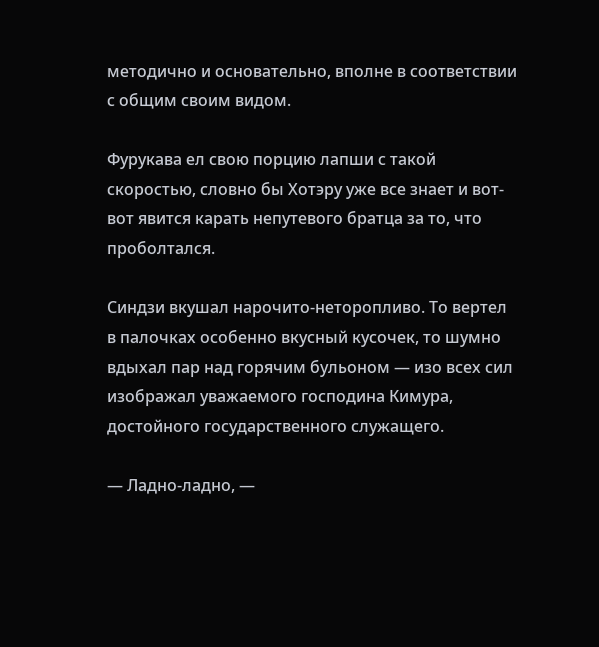методично и основательно, вполне в соответствии с общим своим видом.

Фурукава ел свою порцию лапши с такой скоростью, словно бы Хотэру уже все знает и вот-вот явится карать непутевого братца за то, что проболтался.

Синдзи вкушал нарочито-неторопливо. То вертел в палочках особенно вкусный кусочек, то шумно вдыхал пар над горячим бульоном — изо всех сил изображал уважаемого господина Кимура, достойного государственного служащего.

— Ладно-ладно, —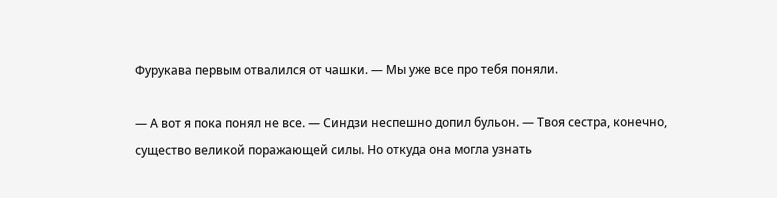Фурукава первым отвалился от чашки. — Мы уже все про тебя поняли.

— А вот я пока понял не все. — Синдзи неспешно допил бульон. — Твоя сестра, конечно, существо великой поражающей силы. Но откуда она могла узнать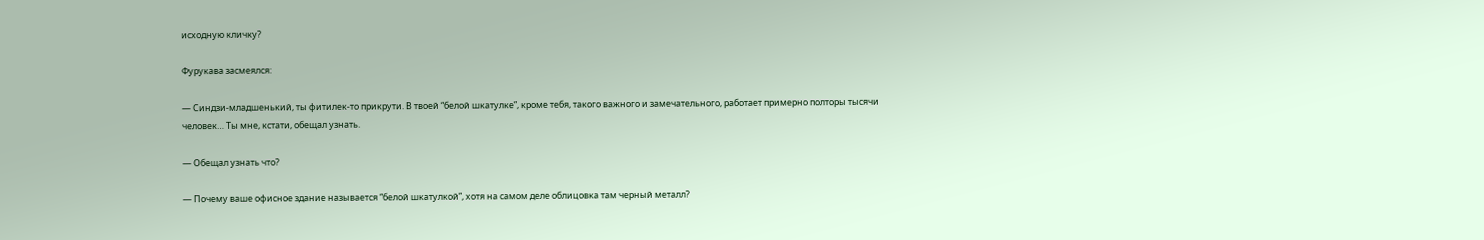исходную кличку?

Фурукава засмеялся:

— Синдзи-младшенький, ты фитилек-то прикрути. В твоей “белой шкатулке”, кроме тебя, такого важного и замечательного, работает примерно полторы тысячи человек… Ты мне, кстати, обещал узнать.

— Обещал узнать что?

— Почему ваше офисное здание называется “белой шкатулкой”, хотя на самом деле облицовка там черный металл?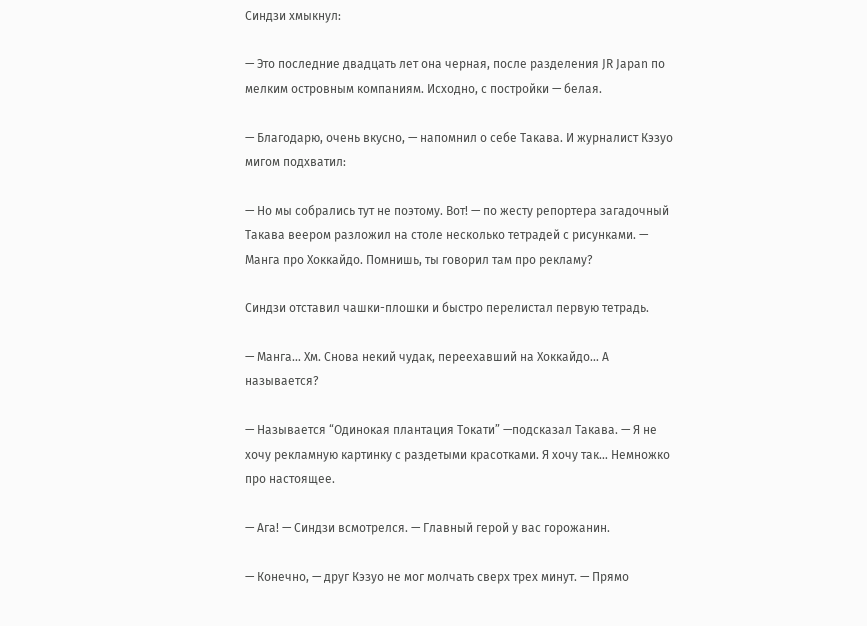Синдзи хмыкнул:

— Это последние двадцать лет она черная, после разделения JR Japan по мелким островным компаниям. Исходно, с постройки — белая.

— Благодарю, очень вкусно, — напомнил о себе Такава. И журналист Кэзуо мигом подхватил:

— Но мы собрались тут не поэтому. Вот! — по жесту репортера загадочный Такава веером разложил на столе несколько тетрадей с рисунками. — Манга про Хоккайдо. Помнишь, ты говорил там про рекламу?

Синдзи отставил чашки-плошки и быстро перелистал первую тетрадь.

— Манга… Хм. Снова некий чудак, переехавший на Хоккайдо… А называется?

— Называется “Одинокая плантация Токати” —подсказал Такава. — Я не хочу рекламную картинку с раздетыми красотками. Я хочу так… Немножко про настоящее.

— Ага! — Синдзи всмотрелся. — Главный герой у вас горожанин.

— Конечно, — друг Кэзуо не мог молчать сверх трех минут. — Прямо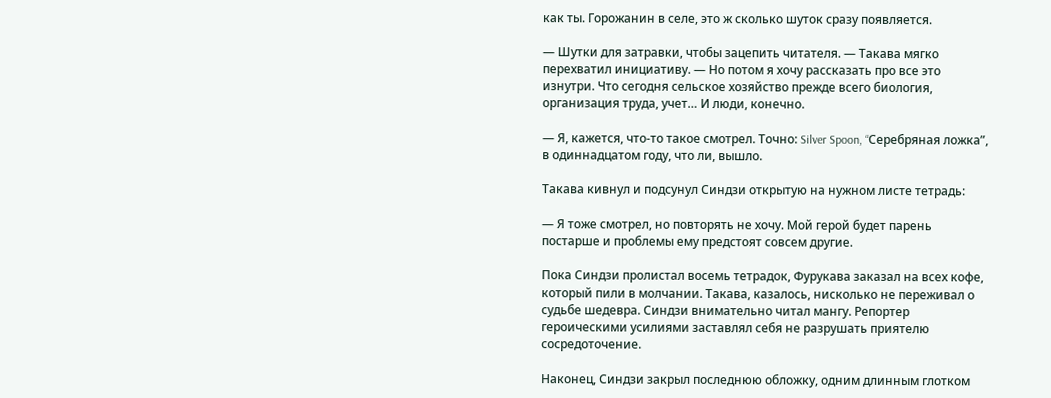как ты. Горожанин в селе, это ж сколько шуток сразу появляется.

— Шутки для затравки, чтобы зацепить читателя. — Такава мягко перехватил инициативу. — Но потом я хочу рассказать про все это изнутри. Что сегодня сельское хозяйство прежде всего биология, организация труда, учет… И люди, конечно.

— Я, кажется, что-то такое смотрел. Точно: Silver Spoon, “Cеребряная ложка”, в одиннадцатом году, что ли, вышло.

Такава кивнул и подсунул Синдзи открытую на нужном листе тетрадь:

— Я тоже смотрел, но повторять не хочу. Мой герой будет парень постарше и проблемы ему предстоят совсем другие.

Пока Синдзи пролистал восемь тетрадок, Фурукава заказал на всех кофе, который пили в молчании. Такава, казалось, нисколько не переживал о судьбе шедевра. Синдзи внимательно читал мангу. Репортер героическими усилиями заставлял себя не разрушать приятелю сосредоточение.

Наконец, Синдзи закрыл последнюю обложку, одним длинным глотком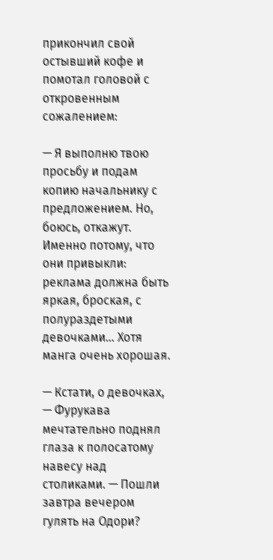прикончил свой остывший кофе и помотал головой с откровенным сожалением:

— Я выполню твою просьбу и подам копию начальнику с предложением. Но, боюсь, откажут. Именно потому, что они привыкли: реклама должна быть яркая, броская, с полураздетыми девочками… Хотя манга очень хорошая.

— Кстати, о девочках, — Фурукава мечтательно поднял глаза к полосатому навесу над столиками. — Пошли завтра вечером гулять на Одори?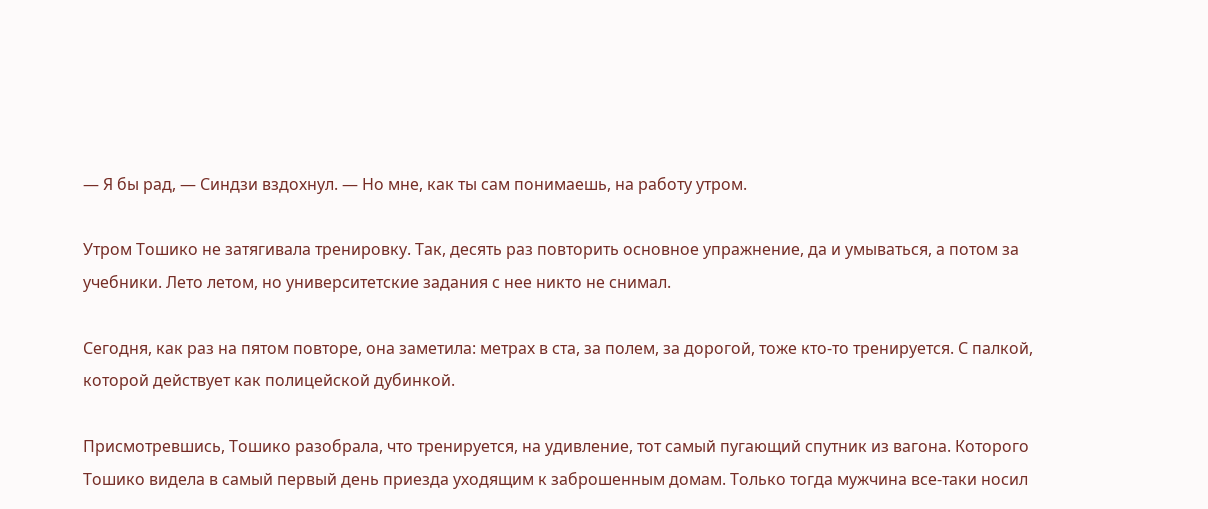— Я бы рад, — Синдзи вздохнул. — Но мне, как ты сам понимаешь, на работу утром.

Утром Тошико не затягивала тренировку. Так, десять раз повторить основное упражнение, да и умываться, а потом за учебники. Лето летом, но университетские задания с нее никто не снимал.

Сегодня, как раз на пятом повторе, она заметила: метрах в ста, за полем, за дорогой, тоже кто-то тренируется. С палкой, которой действует как полицейской дубинкой.

Присмотревшись, Тошико разобрала, что тренируется, на удивление, тот самый пугающий спутник из вагона. Которого Тошико видела в самый первый день приезда уходящим к заброшенным домам. Только тогда мужчина все-таки носил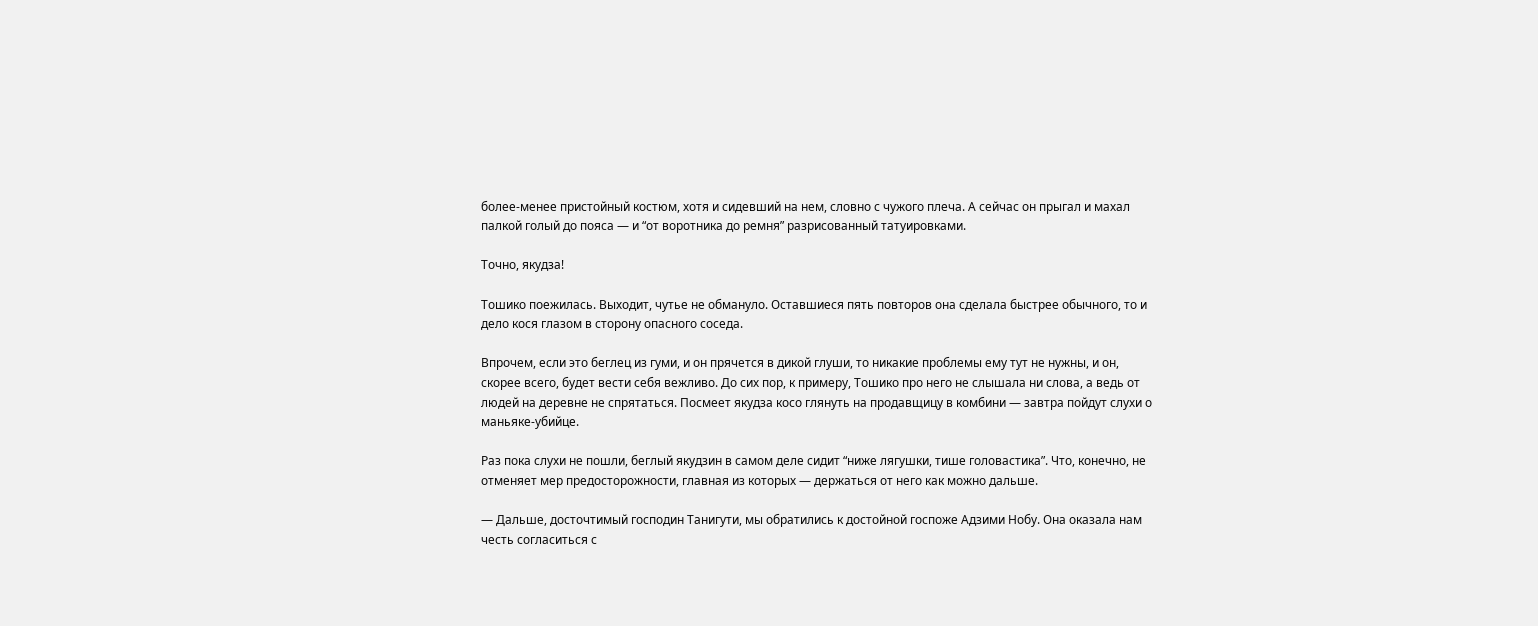более-менее пристойный костюм, хотя и сидевший на нем, словно с чужого плеча. А сейчас он прыгал и махал палкой голый до пояса — и “от воротника до ремня” разрисованный татуировками.

Точно, якудза!

Тошико поежилась. Выходит, чутье не обмануло. Оставшиеся пять повторов она сделала быстрее обычного, то и дело кося глазом в сторону опасного соседа.

Впрочем, если это беглец из гуми, и он прячется в дикой глуши, то никакие проблемы ему тут не нужны, и он, скорее всего, будет вести себя вежливо. До сих пор, к примеру, Тошико про него не слышала ни слова, а ведь от людей на деревне не спрятаться. Посмеет якудза косо глянуть на продавщицу в комбини — завтра пойдут слухи о маньяке-убийце.

Раз пока слухи не пошли, беглый якудзин в самом деле сидит “ниже лягушки, тише головастика”. Что, конечно, не отменяет мер предосторожности, главная из которых — держаться от него как можно дальше.

— Дальше, досточтимый господин Танигути, мы обратились к достойной госпоже Адзими Нобу. Она оказала нам честь согласиться с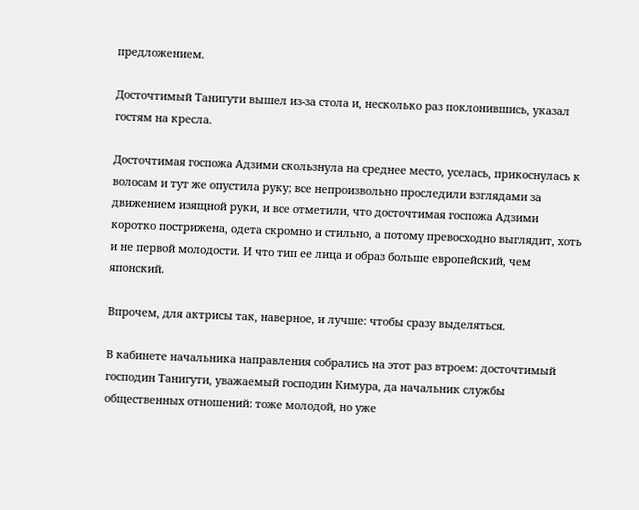предложением.

Досточтимый Танигути вышел из-за стола и, несколько раз поклонившись, указал гостям на кресла.

Досточтимая госпожа Адзими скользнула на среднее место, уселась, прикоснулась к волосам и тут же опустила руку; все непроизвольно проследили взглядами за движением изящной руки, и все отметили, что досточтимая госпожа Адзими коротко пострижена, одета скромно и стильно, а потому превосходно выглядит, хоть и не первой молодости. И что тип ее лица и образ больше европейский, чем японский.

Впрочем, для актрисы так, наверное, и лучше: чтобы сразу выделяться.

В кабинете начальника направления собрались на этот раз втроем: досточтимый господин Танигути, уважаемый господин Кимура, да начальник службы общественных отношений: тоже молодой, но уже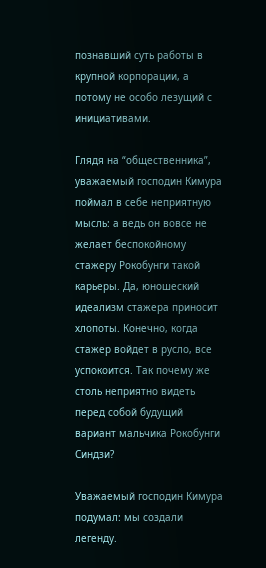познавший суть работы в крупной корпорации, а потому не особо лезущий с инициативами.

Глядя на “общественника”, уважаемый господин Кимура поймал в себе неприятную мысль: а ведь он вовсе не желает беспокойному стажеру Рокобунги такой карьеры. Да, юношеский идеализм стажера приносит хлопоты. Конечно, когда стажер войдет в русло, все успокоится. Так почему же столь неприятно видеть перед собой будущий вариант мальчика Рокобунги Синдзи?

Уважаемый господин Кимура подумал: мы создали легенду.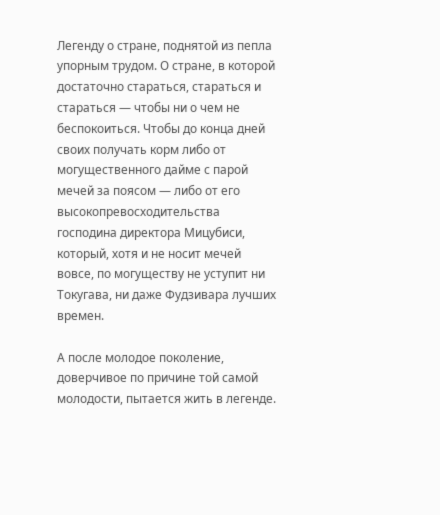Легенду о стране, поднятой из пепла упорным трудом. О стране, в которой достаточно стараться, стараться и стараться — чтобы ни о чем не беспокоиться. Чтобы до конца дней своих получать корм либо от могущественного дайме с парой мечей за поясом — либо от его высокопревосходительства господина директора Мицубиси, который, хотя и не носит мечей вовсе, по могуществу не уступит ни Токугава, ни даже Фудзивара лучших времен.

А после молодое поколение, доверчивое по причине той самой молодости, пытается жить в легенде.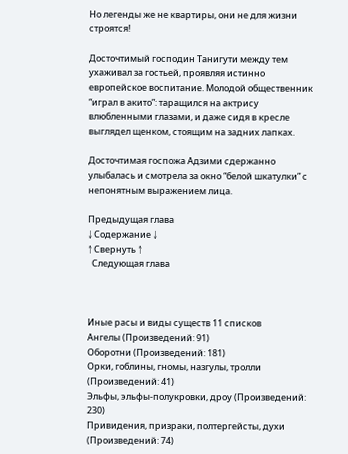Но легенды же не квартиры, они не для жизни строятся!

Досточтимый господин Танигути между тем ухаживал за гостьей, проявляя истинно европейское воспитание. Молодой общественник “играл в акито”: таращился на актрису влюбленными глазами, и даже сидя в кресле выглядел щенком, стоящим на задних лапках.

Досточтимая госпожа Адзими сдержанно улыбалась и смотрела за окно “белой шкатулки” с непонятным выражением лица.

Предыдущая глава
↓ Содержание ↓
↑ Свернуть ↑
  Следующая глава



Иные расы и виды существ 11 списков
Ангелы (Произведений: 91)
Оборотни (Произведений: 181)
Орки, гоблины, гномы, назгулы, тролли (Произведений: 41)
Эльфы, эльфы-полукровки, дроу (Произведений: 230)
Привидения, призраки, полтергейсты, духи (Произведений: 74)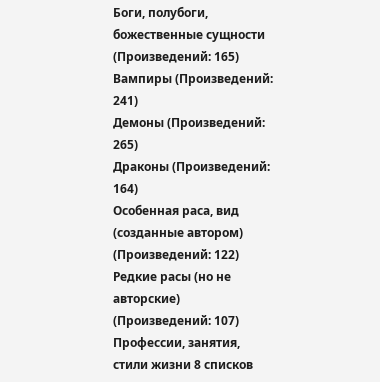Боги, полубоги, божественные сущности (Произведений: 165)
Вампиры (Произведений: 241)
Демоны (Произведений: 265)
Драконы (Произведений: 164)
Особенная раса, вид (созданные автором) (Произведений: 122)
Редкие расы (но не авторские) (Произведений: 107)
Профессии, занятия, стили жизни 8 списков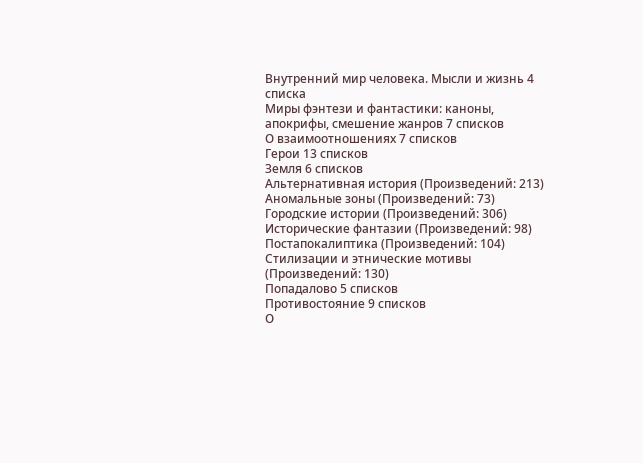Внутренний мир человека. Мысли и жизнь 4 списка
Миры фэнтези и фантастики: каноны, апокрифы, смешение жанров 7 списков
О взаимоотношениях 7 списков
Герои 13 списков
Земля 6 списков
Альтернативная история (Произведений: 213)
Аномальные зоны (Произведений: 73)
Городские истории (Произведений: 306)
Исторические фантазии (Произведений: 98)
Постапокалиптика (Произведений: 104)
Стилизации и этнические мотивы (Произведений: 130)
Попадалово 5 списков
Противостояние 9 списков
О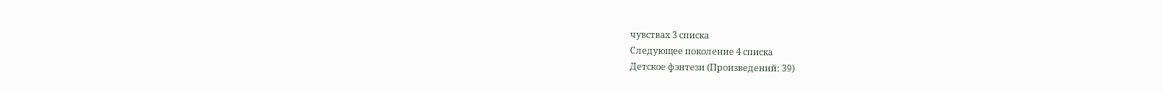чувствах 3 списка
Следующее поколение 4 списка
Детское фэнтези (Произведений: 39)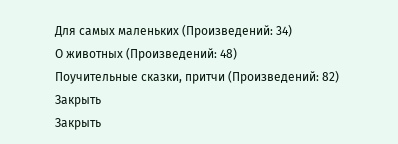Для самых маленьких (Произведений: 34)
О животных (Произведений: 48)
Поучительные сказки, притчи (Произведений: 82)
Закрыть
Закрыть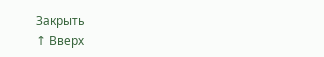Закрыть
↑ Вверх